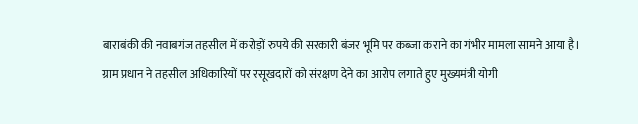बाराबंकी की नवाबगंज तहसील में करोड़ों रुपये की सरकारी बंजर भूमि पर कब्जा कराने का गंभीर मामला सामने आया है।
ग्राम प्रधान ने तहसील अधिकारियों पर रसूखदारों को संरक्षण देने का आरोप लगाते हुए मुख्यमंत्री योगी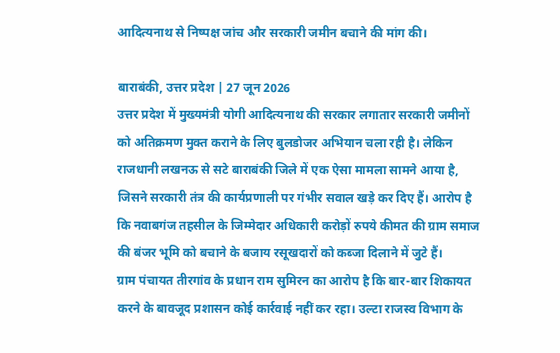आदित्यनाथ से निष्पक्ष जांच और सरकारी जमीन बचाने की मांग की।

बाराबंकी, उत्तर प्रदेश | 27 जून 2026
उत्तर प्रदेश में मुख्यमंत्री योगी आदित्यनाथ की सरकार लगातार सरकारी जमीनों को अतिक्रमण मुक्त कराने के लिए बुलडोजर अभियान चला रही है। लेकिन राजधानी लखनऊ से सटे बाराबंकी जिले में एक ऐसा मामला सामने आया है, जिसने सरकारी तंत्र की कार्यप्रणाली पर गंभीर सवाल खड़े कर दिए हैं। आरोप है कि नवाबगंज तहसील के जिम्मेदार अधिकारी करोड़ों रुपये कीमत की ग्राम समाज की बंजर भूमि को बचाने के बजाय रसूखदारों को कब्जा दिलाने में जुटे हैं।
ग्राम पंचायत तीरगांव के प्रधान राम सुमिरन का आरोप है कि बार-बार शिकायत करने के बावजूद प्रशासन कोई कार्रवाई नहीं कर रहा। उल्टा राजस्व विभाग के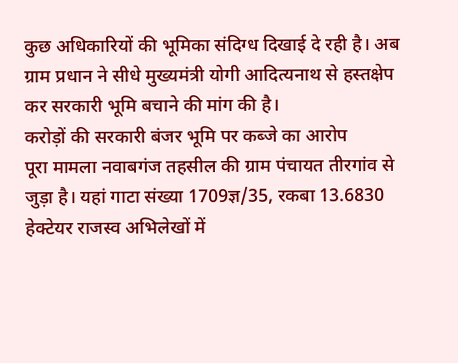कुछ अधिकारियों की भूमिका संदिग्ध दिखाई दे रही है। अब ग्राम प्रधान ने सीधे मुख्यमंत्री योगी आदित्यनाथ से हस्तक्षेप कर सरकारी भूमि बचाने की मांग की है।
करोड़ों की सरकारी बंजर भूमि पर कब्जे का आरोप
पूरा मामला नवाबगंज तहसील की ग्राम पंचायत तीरगांव से जुड़ा है। यहां गाटा संख्या 1709ज्ञ/35, रकबा 13.6830 हेक्टेयर राजस्व अभिलेखों में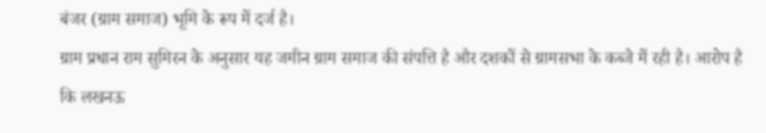बंजर (ग्राम समाज) भूमि के रूप में दर्ज है।
ग्राम प्रधान राम सुमिरन के अनुसार यह जमीन ग्राम समाज की संपत्ति है और दशकों से ग्रामसभा के कब्जे में रही है। आरोप है कि लखनऊ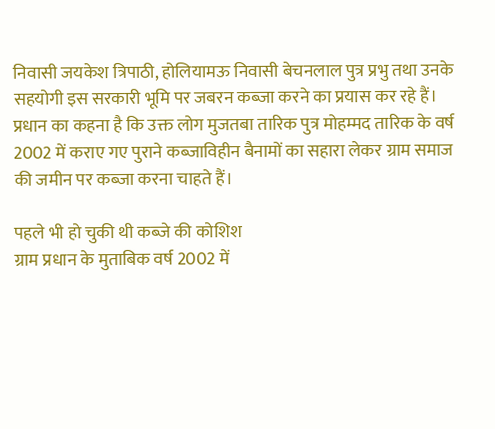निवासी जयकेश त्रिपाठी, होलियामऊ निवासी बेचनलाल पुत्र प्रभु तथा उनके सहयोगी इस सरकारी भूमि पर जबरन कब्जा करने का प्रयास कर रहे हैं।
प्रधान का कहना है कि उक्त लोग मुजतबा तारिक पुत्र मोहम्मद तारिक के वर्ष 2002 में कराए गए पुराने कब्जाविहीन बैनामों का सहारा लेकर ग्राम समाज की जमीन पर कब्जा करना चाहते हैं।

पहले भी हो चुकी थी कब्जे की कोशिश
ग्राम प्रधान के मुताबिक वर्ष 2002 में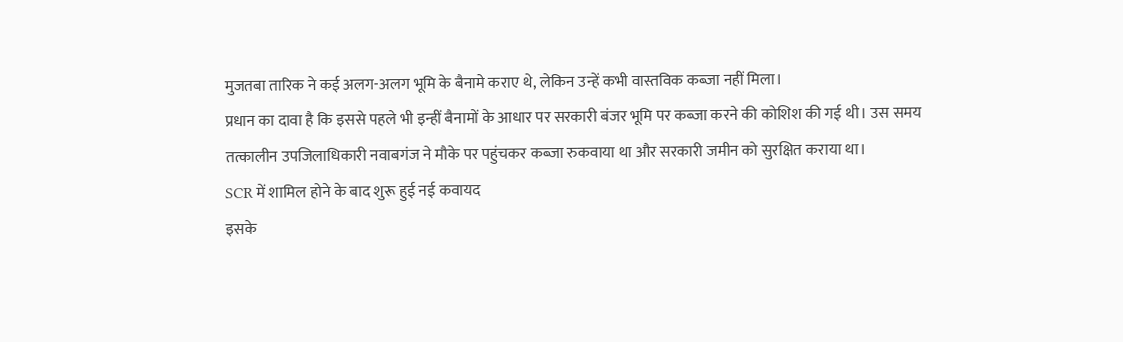मुजतबा तारिक ने कई अलग-अलग भूमि के बैनामे कराए थे, लेकिन उन्हें कभी वास्तविक कब्जा नहीं मिला।
प्रधान का दावा है कि इससे पहले भी इन्हीं बैनामों के आधार पर सरकारी बंजर भूमि पर कब्जा करने की कोशिश की गई थी। उस समय तत्कालीन उपजिलाधिकारी नवाबगंज ने मौके पर पहुंचकर कब्जा रुकवाया था और सरकारी जमीन को सुरक्षित कराया था।
SCR में शामिल होने के बाद शुरू हुई नई कवायद
इसके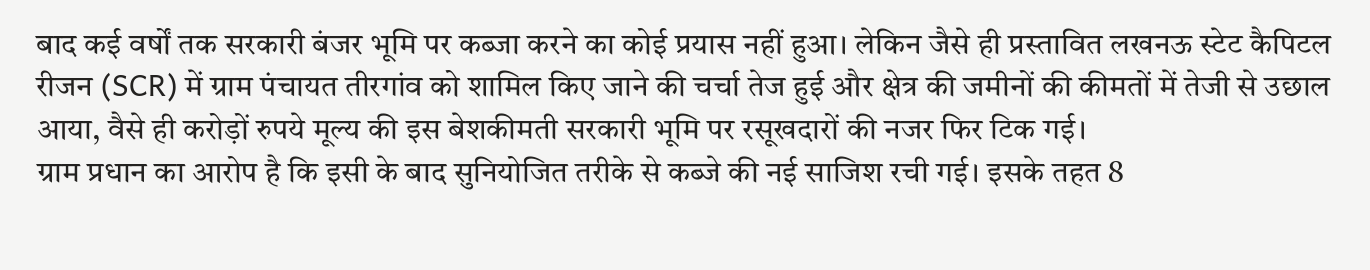बाद कई वर्षों तक सरकारी बंजर भूमि पर कब्जा करने का कोई प्रयास नहीं हुआ। लेकिन जैसे ही प्रस्तावित लखनऊ स्टेट कैपिटल रीजन (SCR) में ग्राम पंचायत तीरगांव को शामिल किए जाने की चर्चा तेज हुई और क्षेत्र की जमीनों की कीमतों में तेजी से उछाल आया, वैसे ही करोड़ों रुपये मूल्य की इस बेशकीमती सरकारी भूमि पर रसूखदारों की नजर फिर टिक गई।
ग्राम प्रधान का आरोप है कि इसी के बाद सुनियोजित तरीके से कब्जे की नई साजिश रची गई। इसके तहत 8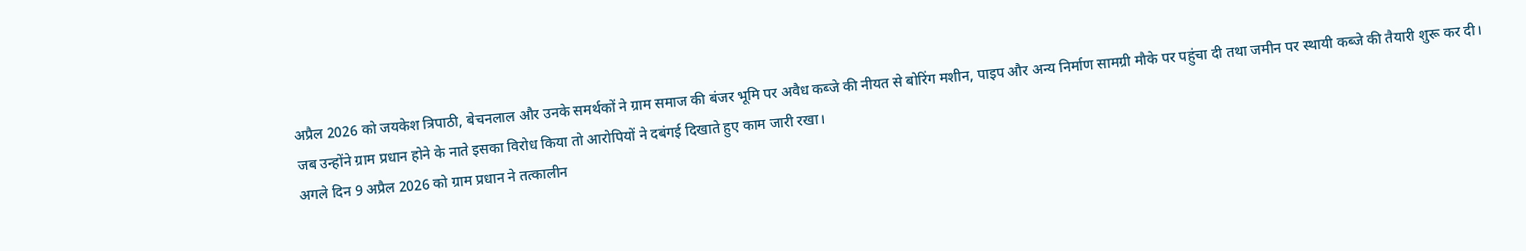अप्रैल 2026 को जयकेश त्रिपाठी, बेचनलाल और उनके समर्थकों ने ग्राम समाज की बंजर भूमि पर अवैध कब्जे की नीयत से बोरिंग मशीन, पाइप और अन्य निर्माण सामग्री मौके पर पहुंचा दी तथा जमीन पर स्थायी कब्जे की तैयारी शुरू कर दी।
जब उन्होंने ग्राम प्रधान होने के नाते इसका विरोध किया तो आरोपियों ने दबंगई दिखाते हुए काम जारी रखा।
अगले दिन 9 अप्रैल 2026 को ग्राम प्रधान ने तत्कालीन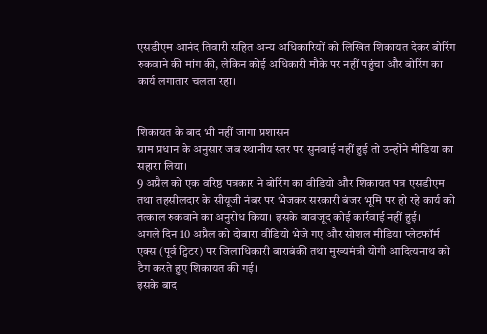एसडीएम आनंद तिवारी सहित अन्य अधिकारियों को लिखित शिकायत देकर बोरिंग रुकवाने की मांग की, लेकिन कोई अधिकारी मौके पर नहीं पहुंचा और बोरिंग का कार्य लगातार चलता रहा।


शिकायत के बाद भी नहीं जागा प्रशासन
ग्राम प्रधान के अनुसार जब स्थानीय स्तर पर सुनवाई नहीं हुई तो उन्होंने मीडिया का सहारा लिया।
9 अप्रैल को एक वरिष्ठ पत्रकार ने बोरिंग का वीडियो और शिकायत पत्र एसडीएम तथा तहसीलदार के सीयूजी नंबर पर भेजकर सरकारी बंजर भूमि पर हो रहे कार्य को तत्काल रुकवाने का अनुरोध किया। इसके बावजूद कोई कार्रवाई नहीं हुई।
अगले दिन 10 अप्रैल को दोबारा वीडियो भेजे गए और सोशल मीडिया प्लेटफॉर्म एक्स (पूर्व ट्विटर) पर जिलाधिकारी बाराबंकी तथा मुख्यमंत्री योगी आदित्यनाथ को टैग करते हुए शिकायत की गई।
इसके बाद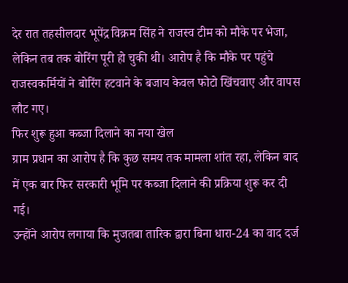देर रात तहसीलदार भूपेंद्र विक्रम सिंह ने राजस्व टीम को मौके पर भेजा, लेकिन तब तक बोरिंग पूरी हो चुकी थी। आरोप है कि मौके पर पहुंचे राजस्वकर्मियों ने बोरिंग हटवाने के बजाय केवल फोटो खिंचवाए और वापस लौट गए।
फिर शुरू हुआ कब्जा दिलाने का नया खेल
ग्राम प्रधान का आरोप है कि कुछ समय तक मामला शांत रहा, लेकिन बाद में एक बार फिर सरकारी भूमि पर कब्जा दिलाने की प्रक्रिया शुरू कर दी गई।
उन्होंने आरोप लगाया कि मुजतबा तारिक द्वारा बिना धारा-24 का वाद दर्ज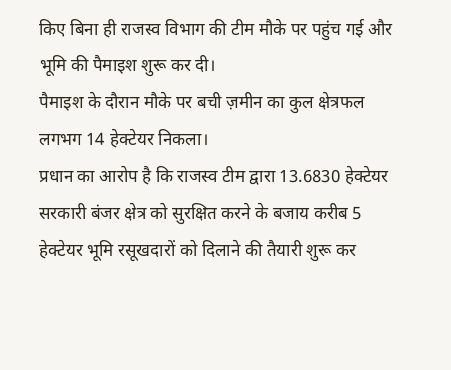किए बिना ही राजस्व विभाग की टीम मौके पर पहुंच गई और भूमि की पैमाइश शुरू कर दी।
पैमाइश के दौरान मौके पर बची ज़मीन का कुल क्षेत्रफल लगभग 14 हेक्टेयर निकला।
प्रधान का आरोप है कि राजस्व टीम द्वारा 13.6830 हेक्टेयर सरकारी बंजर क्षेत्र को सुरक्षित करने के बजाय करीब 5 हेक्टेयर भूमि रसूखदारों को दिलाने की तैयारी शुरू कर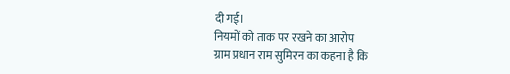दी गई।
नियमों को ताक पर रखने का आरोप
ग्राम प्रधान राम सुमिरन का कहना है कि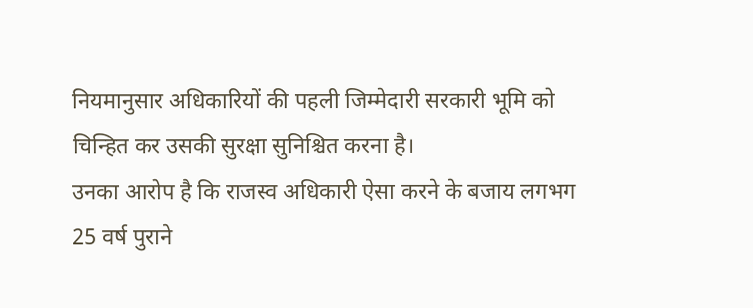नियमानुसार अधिकारियों की पहली जिम्मेदारी सरकारी भूमि को चिन्हित कर उसकी सुरक्षा सुनिश्चित करना है।
उनका आरोप है कि राजस्व अधिकारी ऐसा करने के बजाय लगभग 25 वर्ष पुराने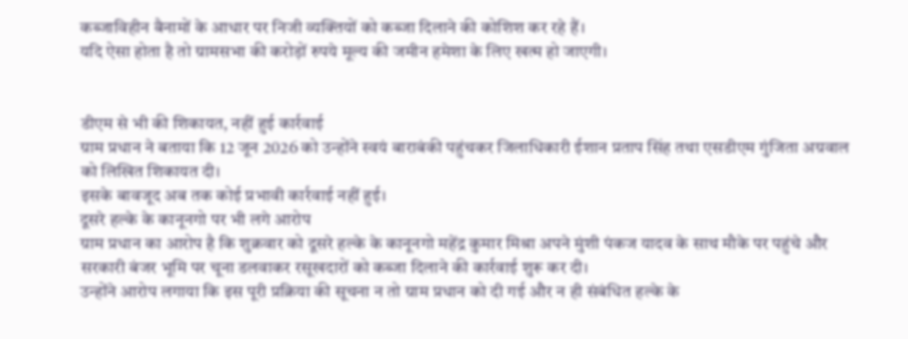कब्जाविहीन बैनामों के आधार पर निजी व्यक्तियों को कब्जा दिलाने की कोशिश कर रहे हैं।
यदि ऐसा होता है तो ग्रामसभा की करोड़ों रुपये मूल्य की जमीन हमेशा के लिए खत्म हो जाएगी।


डीएम से भी की शिकायत, नहीं हुई कार्रवाई
ग्राम प्रधान ने बताया कि 12 जून 2026 को उन्होंने स्वयं बाराबंकी पहुंचकर जिलाधिकारी ईशान प्रताप सिंह तथा एसडीएम गुंजिता अग्रवाल को लिखित शिकायत दी।
इसके बावजूद अब तक कोई प्रभावी कार्रवाई नहीं हुई।
दूसरे हल्के के कानूनगो पर भी लगे आरोप
ग्राम प्रधान का आरोप है कि शुक्रवार को दूसरे हल्के के कानूनगो महेंद्र कुमार मिश्रा अपने मुंशी पंकज यादव के साथ मौके पर पहुंचे और सरकारी बंजर भूमि पर चूना डलवाकर रसूखदारों को कब्जा दिलाने की कार्रवाई शुरू कर दी।
उन्होंने आरोप लगाया कि इस पूरी प्रक्रिया की सूचना न तो ग्राम प्रधान को दी गई और न ही संबंधित हल्के के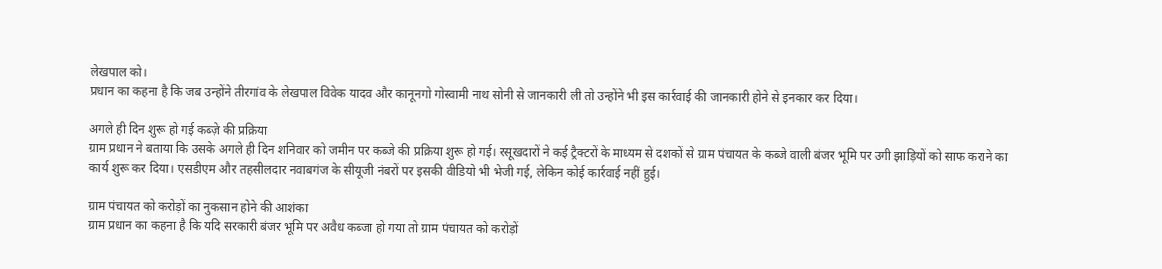लेखपाल को।
प्रधान का कहना है कि जब उन्होंने तीरगांव के लेखपाल विवेक यादव और कानूनगो गोस्वामी नाथ सोनी से जानकारी ली तो उन्होंने भी इस कार्रवाई की जानकारी होने से इनकार कर दिया।

अगले ही दिन शुरू हो गई कब्ज़े की प्रक्रिया
ग्राम प्रधान ने बताया कि उसके अगले ही दिन शनिवार को जमीन पर कब्जे की प्रक्रिया शुरू हो गई। रसूखदारों ने कई ट्रैक्टरों के माध्यम से दशकों से ग्राम पंचायत के कब्जे वाली बंजर भूमि पर उगी झाड़ियों को साफ कराने का कार्य शुरू कर दिया। एसडीएम और तहसीलदार नवाबगंज के सीयूजी नंबरों पर इसकी वीडियो भी भेजी गई, लेकिन कोई कार्रवाई नहीं हुई।

ग्राम पंचायत को करोड़ों का नुकसान होने की आशंका
ग्राम प्रधान का कहना है कि यदि सरकारी बंजर भूमि पर अवैध कब्जा हो गया तो ग्राम पंचायत को करोड़ों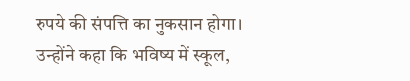रुपये की संपत्ति का नुकसान होगा।
उन्होंने कहा कि भविष्य में स्कूल,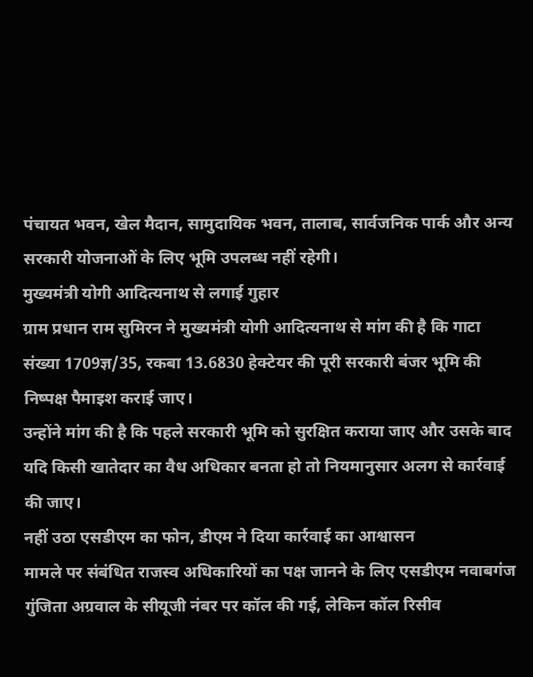पंचायत भवन, खेल मैदान, सामुदायिक भवन, तालाब, सार्वजनिक पार्क और अन्य सरकारी योजनाओं के लिए भूमि उपलब्ध नहीं रहेगी।
मुख्यमंत्री योगी आदित्यनाथ से लगाई गुहार
ग्राम प्रधान राम सुमिरन ने मुख्यमंत्री योगी आदित्यनाथ से मांग की है कि गाटा संख्या 1709ज्ञ/35, रकबा 13.6830 हेक्टेयर की पूरी सरकारी बंजर भूमि की निष्पक्ष पैमाइश कराई जाए।
उन्होंने मांग की है कि पहले सरकारी भूमि को सुरक्षित कराया जाए और उसके बाद यदि किसी खातेदार का वैध अधिकार बनता हो तो नियमानुसार अलग से कार्रवाई की जाए।
नहीं उठा एसडीएम का फोन, डीएम ने दिया कार्रवाई का आश्वासन
मामले पर संबंधित राजस्व अधिकारियों का पक्ष जानने के लिए एसडीएम नवाबगंज गुंजिता अग्रवाल के सीयूजी नंबर पर कॉल की गई, लेकिन कॉल रिसीव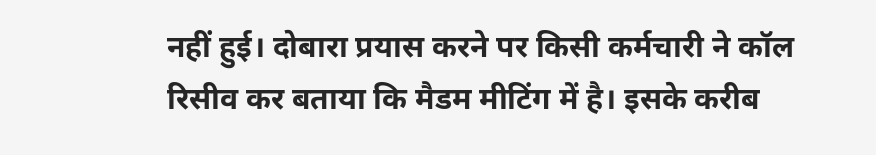नहीं हुई। दोबारा प्रयास करने पर किसी कर्मचारी ने कॉल रिसीव कर बताया कि मैडम मीटिंग में है। इसके करीब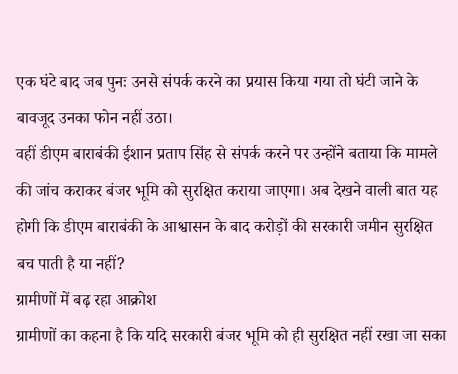एक घंटे बाद जब पुनः उनसे संपर्क करने का प्रयास किया गया तो घंटी जाने के बावजूद उनका फोन नहीं उठा।
वहीं डीएम बाराबंकी ईशान प्रताप सिंह से संपर्क करने पर उन्होंने बताया कि मामले की जांच कराकर बंजर भूमि को सुरक्षित कराया जाएगा। अब देखने वाली बात यह होगी कि डीएम बाराबंकी के आश्वासन के बाद करोड़ों की सरकारी जमीन सुरक्षित बच पाती है या नहीं?
ग्रामीणों में बढ़ रहा आक्रोश
ग्रामीणों का कहना है कि यदि सरकारी बंजर भूमि को ही सुरक्षित नहीं रखा जा सका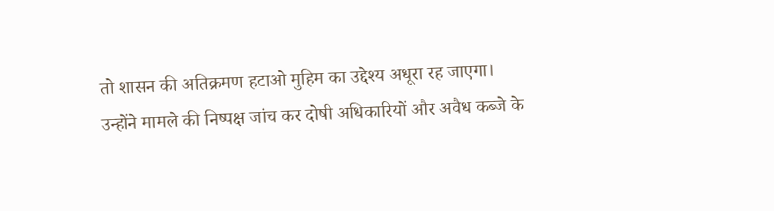तो शासन की अतिक्रमण हटाओ मुहिम का उद्देश्य अधूरा रह जाएगा। उन्होंने मामले की निष्पक्ष जांच कर दोषी अधिकारियों और अवैध कब्जे के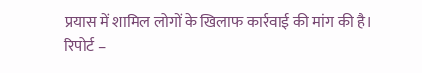प्रयास में शामिल लोगों के खिलाफ कार्रवाई की मांग की है।
रिपोर्ट –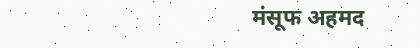मंसूफ अहमद